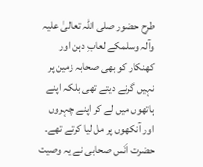طرح حضور صلی اللہ تعالیٰ علیہ وآلہ وسلمکے لعابِ دہن اور کھنکار کو بھی صحابہ زمین پر نہیں گرنے دیتے تھی بلکہ اپنے ہاتھوں میں لے کر اپنے چہروں اور آنکھوں پر مل لیا کرتے تھے۔
حضرت اَنَس صحابی نے یہ وصیت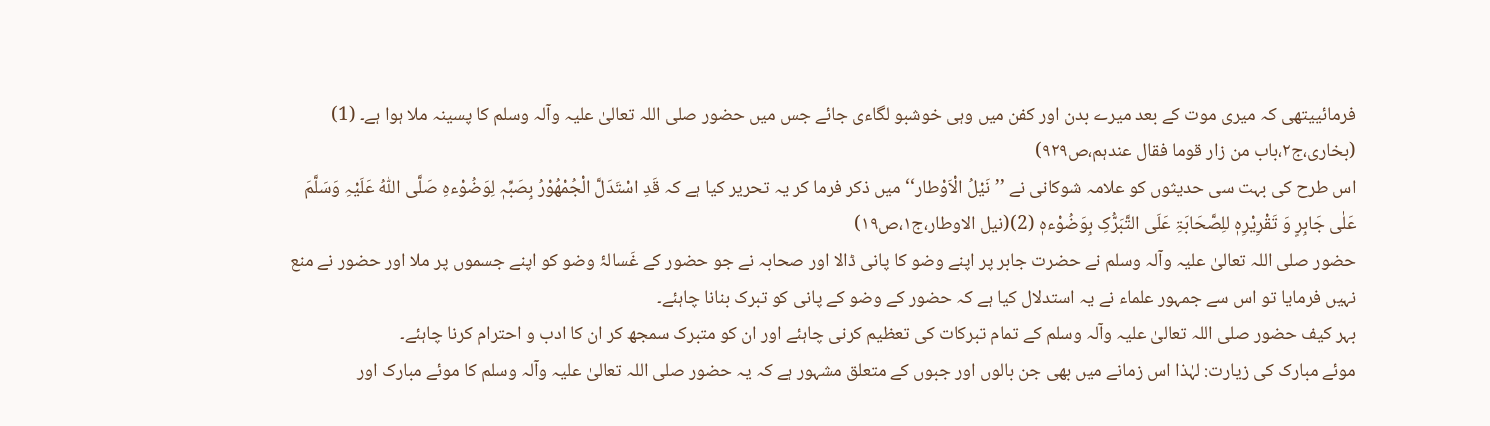فرمائییتھی کہ میری موت کے بعد میرے بدن اور کفن میں وہی خوشبو لگاءی جائے جس میں حضور صلی اللہ تعالیٰ علیہ وآلہ وسلم کا پسینہ ملا ہوا ہے۔ (1) (بخاری،ج۲،باب من زار قوما فقال عندہم،ص۹۲۹)
اس طرح کی بہت سی حدیثوں کو علامہ شوکانی نے ’’نَیْلُ الْاَوْطار‘‘میں ذکر فرما کر یہ تحریر کیا ہے کہ قَدِ اسْتَدَلَّ الْجُمْھُوْرُ بِصَبِّہٖ لِوَضُوْءہِ صَلَّی اللّٰہُ عَلَیْہِ وَسَلَّمَ عَلٰی جَابِرٍ وَ تَقْرِیْرِہٖ للِصَّحَابَۃِ عَلَی التَّبَرُّکِ بِوَضُوْءہٖ (2)(نیل الاوطار،ج۱،ص۱۹)
حضور صلی اللہ تعالیٰ علیہ وآلہ وسلم نے حضرت جابر پر اپنے وضو کا پانی ڈالا اور صحابہ نے جو حضور کے غَسالۂ وضو کو اپنے جسموں پر ملا اور حضور نے منع نہیں فرمایا تو اس سے جمہور علماء نے یہ استدلال کیا ہے کہ حضور کے وضو کے پانی کو تبرک بنانا چاہئے۔
بہر کیف حضور صلی اللہ تعالیٰ علیہ وآلہ وسلم کے تمام تبرکات کی تعظیم کرنی چاہئے اور ان کو متبرک سمجھ کر ان کا ادب و احترام کرنا چاہئے۔
موئے مبارک کی زیارت: لہٰذا اس زمانے میں بھی جن بالوں اور جبوں کے متعلق مشہور ہے کہ یہ حضور صلی اللہ تعالیٰ علیہ وآلہ وسلم کا موئے مبارک اور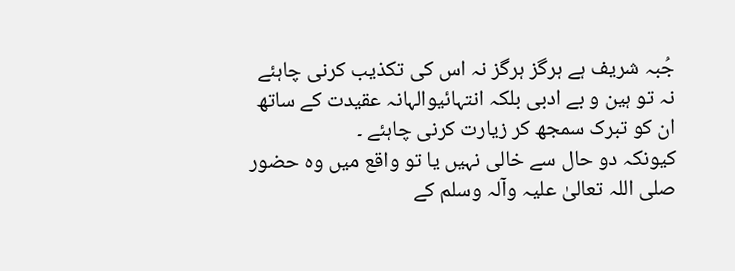جُبہ شریف ہے ہرگز ہرگز نہ اس کی تکذیب کرنی چاہئے نہ تو ہین و بے ادبی بلکہ انتہائیوالہانہ عقیدت کے ساتھ ان کو تبرک سمجھ کر زیارت کرنی چاہئے ۔
کیونکہ دو حال سے خالی نہیں یا تو واقع میں وہ حضور صلی اللہ تعالیٰ علیہ وآلہ وسلم کے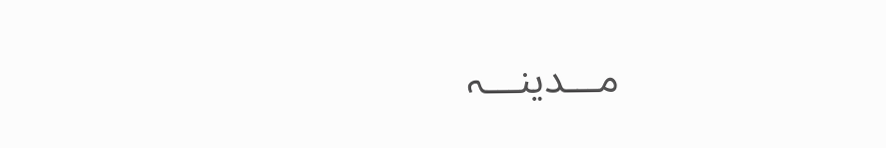مـــدینـــہ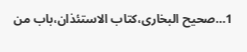1…صحیح البخاری،کتاب الاستئذان،باب من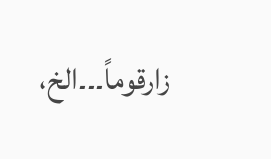زارقوماً۔۔۔الخ،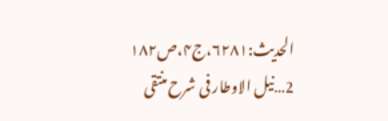الحدیث:۶۲۸۱،ج۴،ص۱۸۲
2…نیل الاوطار فی شرح منتقی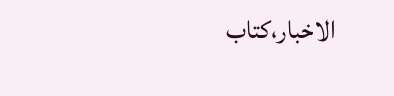الاخبار،کتاب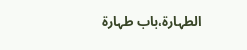الطہارۃ،باب طہارۃ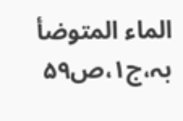الماء المتوضأ بہ،ج۱،ص۵۹